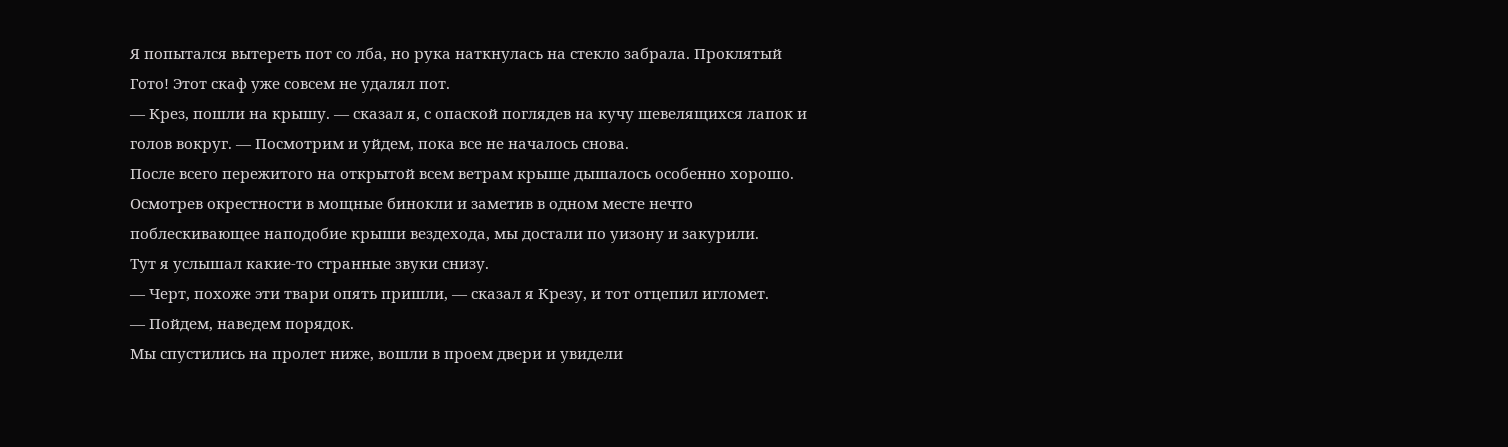Я попытался вытереть пот со лба, но рука наткнулась на стекло забрала. Проклятый Гото! Этот скаф уже совсем не удалял пот.
— Крез, пошли на крышу. — сказал я, с опаской поглядев на кучу шевелящихся лапок и голов вокруг. — Посмотрим и уйдем, пока все не началось снова.
После всего пережитого на открытой всем ветрам крыше дышалось особенно хорошо.
Осмотрев окрестности в мощные бинокли и заметив в одном месте нечто поблескивающее наподобие крыши вездехода, мы достали по уизону и закурили.
Тут я услышал какие-то странные звуки снизу.
— Черт, похоже эти твари опять пришли, — сказал я Крезу, и тот отцепил игломет.
— Пойдем, наведем порядок.
Мы спустились на пролет ниже, вошли в проем двери и увидели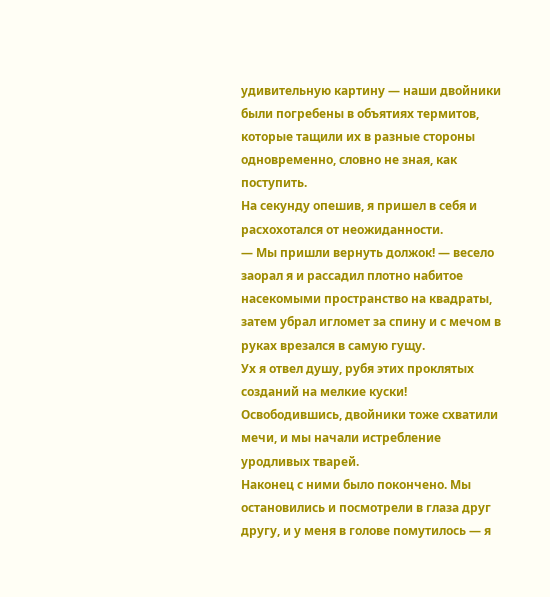удивительную картину — наши двойники были погребены в объятиях термитов, которые тащили их в разные стороны одновременно, словно не зная, как поступить.
На секунду опешив, я пришел в себя и расхохотался от неожиданности.
— Мы пришли вернуть должок! — весело заорал я и рассадил плотно набитое насекомыми пространство на квадраты, затем убрал игломет за спину и с мечом в руках врезался в самую гущу.
Ух я отвел душу, рубя этих проклятых созданий на мелкие куски!
Освободившись, двойники тоже схватили мечи, и мы начали истребление уродливых тварей.
Наконец с ними было покончено. Мы остановились и посмотрели в глаза друг другу, и у меня в голове помутилось — я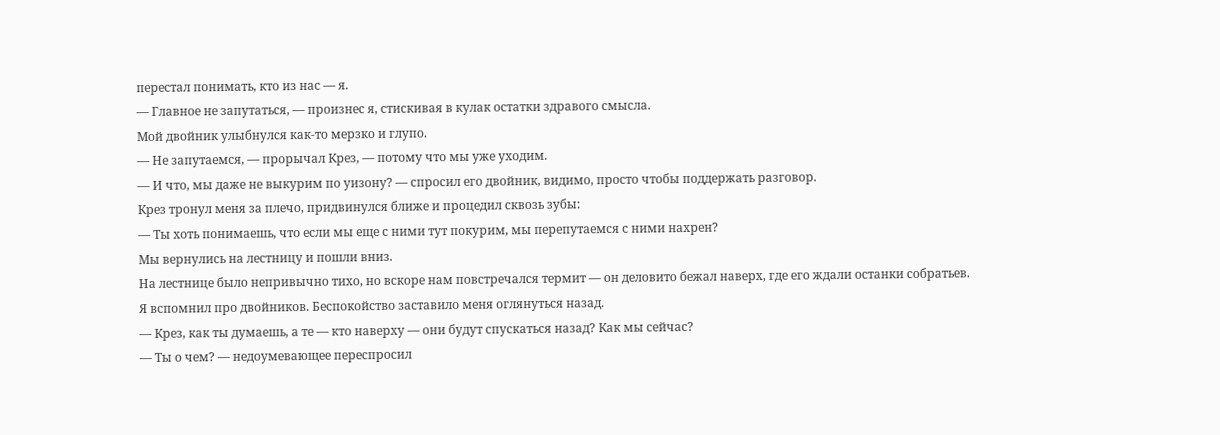перестал понимать, кто из нас — я.
— Главное не запутаться, — произнес я, стискивая в кулак остатки здравого смысла.
Мой двойник улыбнулся как-то мерзко и глупо.
— Не запутаемся, — прорычал Крез, — потому что мы уже уходим.
— И что, мы даже не выкурим по уизону? — спросил его двойник, видимо, просто чтобы поддержать разговор.
Крез тронул меня за плечо, придвинулся ближе и процедил сквозь зубы:
— Ты хоть понимаешь, что если мы еще с ними тут покурим, мы перепутаемся с ними нахрен?
Мы вернулись на лестницу и пошли вниз.
На лестнице было непривычно тихо, но вскоре нам повстречался термит — он деловито бежал наверх, где его ждали останки собратьев.
Я вспомнил про двойников. Беспокойство заставило меня оглянуться назад.
— Крез, как ты думаешь, а те — кто наверху — они будут спускаться назад? Как мы сейчас?
— Ты о чем? — недоумевающее переспросил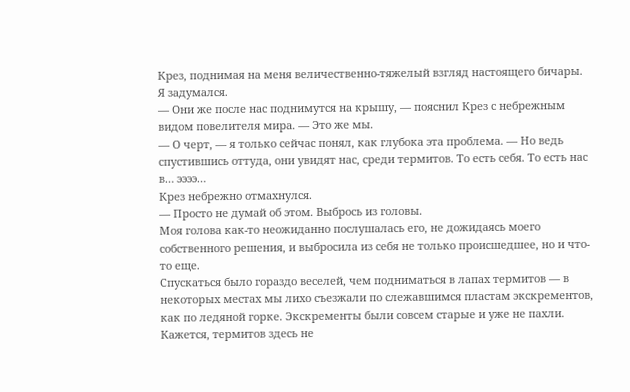Крез, поднимая на меня величественно-тяжелый взгляд настоящего бичары.
Я задумался.
— Они же после нас поднимутся на крышу, — пояснил Крез с небрежным видом повелителя мира. — Это же мы.
— О черт, — я только сейчас понял, как глубока эта проблема. — Но ведь спустившись оттуда, они увидят нас, среди термитов. То есть себя. То есть нас в… ээээ…
Крез небрежно отмахнулся.
— Просто не думай об этом. Выбрось из головы.
Моя голова как-то неожиданно послушалась его, не дожидаясь моего собственного решения, и выбросила из себя не только происшедшее, но и что-то еще.
Спускаться было гораздо веселей, чем подниматься в лапах термитов — в некоторых местах мы лихо съезжали по слежавшимся пластам экскрементов, как по ледяной горке. Экскременты были совсем старые и уже не пахли. Кажется, термитов здесь не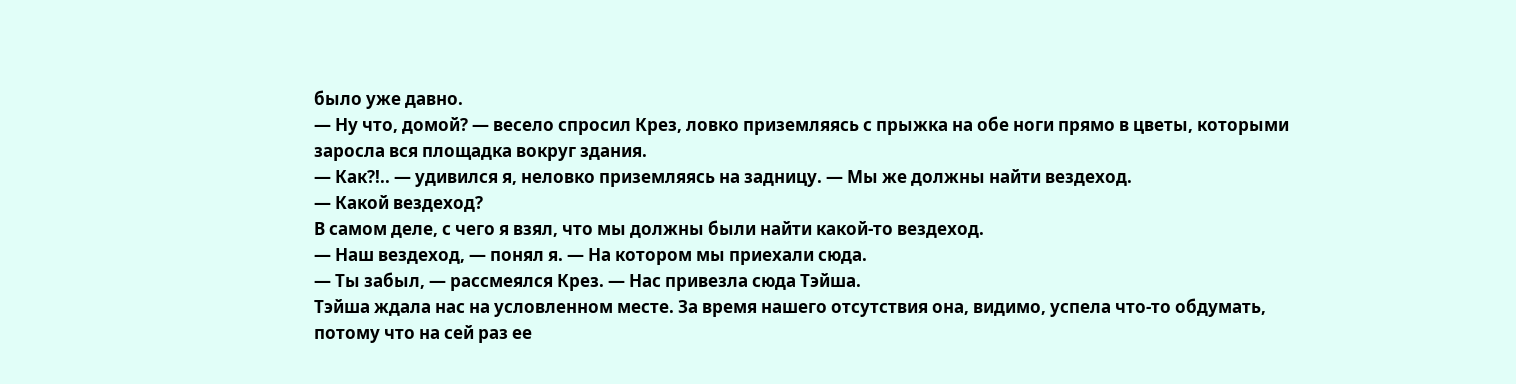было уже давно.
— Ну что, домой? — весело спросил Крез, ловко приземляясь с прыжка на обе ноги прямо в цветы, которыми заросла вся площадка вокруг здания.
— Как?!.. — удивился я, неловко приземляясь на задницу. — Мы же должны найти вездеход.
— Какой вездеход?
В самом деле, с чего я взял, что мы должны были найти какой-то вездеход.
— Наш вездеход, — понял я. — На котором мы приехали сюда.
— Ты забыл, — рассмеялся Крез. — Нас привезла сюда Тэйша.
Тэйша ждала нас на условленном месте. За время нашего отсутствия она, видимо, успела что-то обдумать, потому что на сей раз ее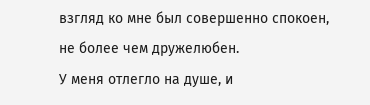взгляд ко мне был совершенно спокоен, не более чем дружелюбен.
У меня отлегло на душе, и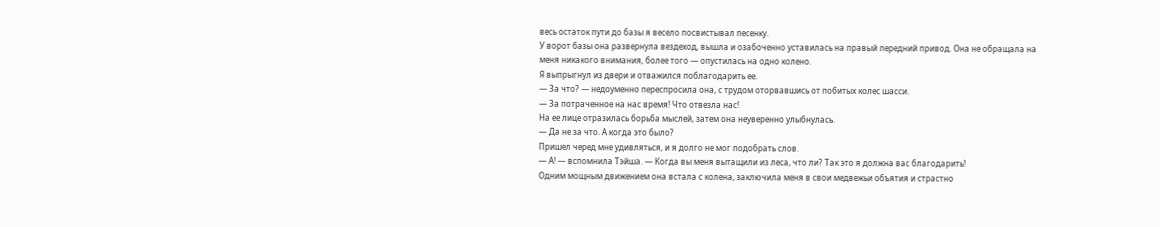весь остаток пути до базы я весело посвистывал песенку.
У ворот базы она развернула вездеход, вышла и озабоченно уставилась на правый передний привод. Она не обращала на меня никакого внимания, более того — опустилась на одно колено.
Я выпрыгнул из двери и отважился поблагодарить ее.
— За что? — недоуменно переспросила она, с трудом оторвавшись от побитых колес шасси.
— За потраченное на нас время! Что отвезла нас!
На ее лице отразилась борьба мыслей, затем она неуверенно улыбнулась.
— Да не за что. А когда это было?
Пришел черед мне удивляться, и я долго не мог подобрать слов.
— А! — вспомнила Тэйша. — Когда вы меня вытащили из леса, что ли? Так это я должна вас благодарить!
Одним мощным движением она встала с колена, заключила меня в свои медвежьи объятия и страстно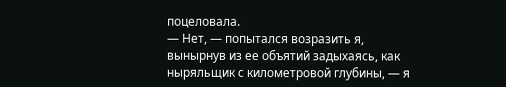поцеловала.
— Нет, — попытался возразить я, вынырнув из ее объятий задыхаясь, как ныряльщик с километровой глубины, — я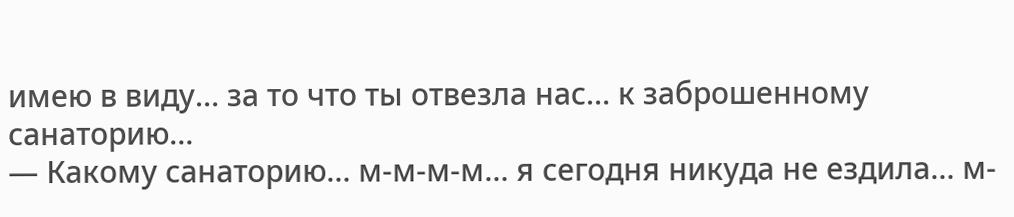имею в виду… за то что ты отвезла нас… к заброшенному санаторию…
— Какому санаторию… м-м-м-м… я сегодня никуда не ездила… м-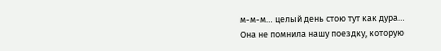м-м-м… целый день стою тут как дура…
Она не помнила нашу поездку, которую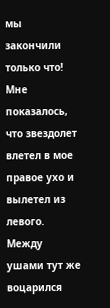мы закончили только что!
Мне показалось, что звездолет влетел в мое правое ухо и вылетел из левого. Между ушами тут же воцарился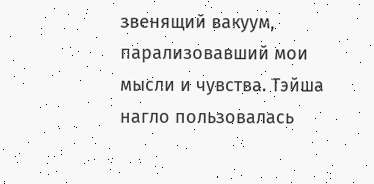звенящий вакуум, парализовавший мои мысли и чувства. Тэйша нагло пользовалась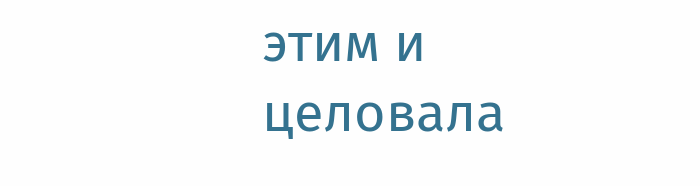этим и целовала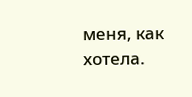меня, как хотела.